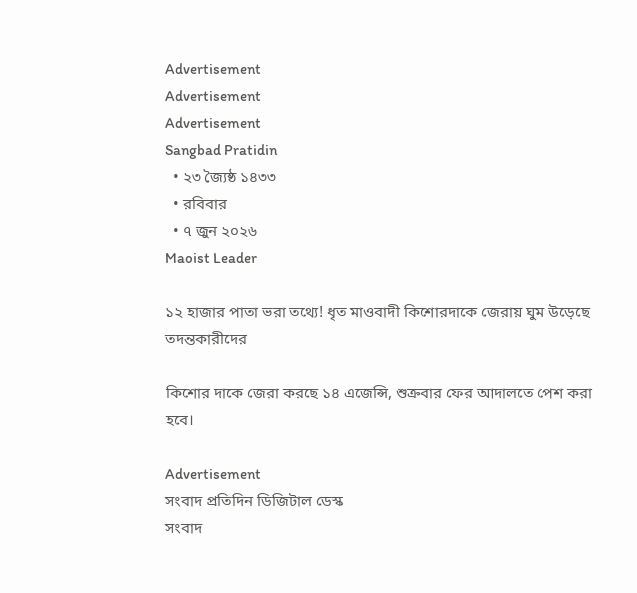Advertisement
Advertisement
Advertisement
Sangbad Pratidin
  • ২৩ জ্যৈষ্ঠ ১৪৩৩
  • রবিবার
  • ৭ জুন ২০২৬
Maoist Leader

১২ হাজার পাতা ভরা তথ্যে! ধৃত মাওবাদী কিশোরদাকে জেরায় ঘুম উড়েছে তদন্তকারীদের

কিশোর দাকে জেরা করছে ১৪ এজেন্সি, শুক্রবার ফের আদালতে পেশ করা হবে।

Advertisement
সংবাদ প্রতিদিন ডিজিটাল ডেস্ক
সংবাদ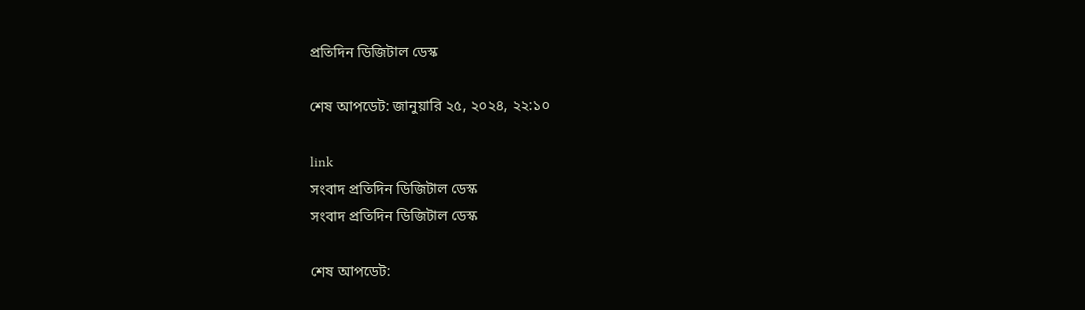প্রতিদিন ডিজিটাল ডেস্ক

শেষ আপডেট: জানুয়ারি ২৫, ২০২৪, ২২:১০

link
সংবাদ প্রতিদিন ডিজিটাল ডেস্ক
সংবাদ প্রতিদিন ডিজিটাল ডেস্ক

শেষ আপডেট: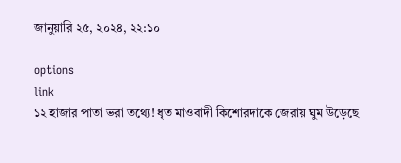জানুয়ারি ২৫, ২০২৪, ২২:১০

options
link
১২ হাজার পাতা ভরা তথ্যে! ধৃত মাওবাদী কিশোরদাকে জেরায় ঘুম উড়েছে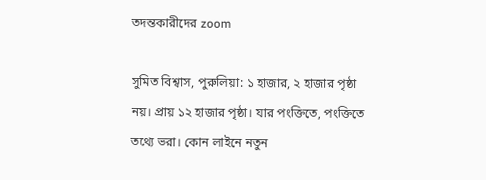তদন্তকারীদের zoom

সুমিত বিশ্বাস, পুরুলিয়া: ১ হাজার, ২ হাজার পৃষ্ঠা নয়। প্রায় ১২ হাজার পৃষ্ঠা। যার পংক্তিতে, পংক্তিতে তথ্যে ভরা। কোন লাইনে নতুন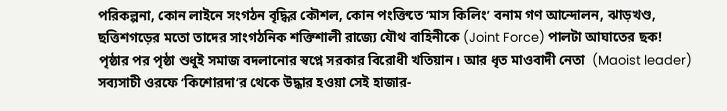পরিকল্পনা, কোন লাইনে সংগঠন বৃদ্ধির কৌশল, কোন পংক্তিতে ‘মাস কিলিং’ বনাম গণ আন্দোলন, ঝাড়খণ্ড, ছত্তিশগড়ের মতো তাদের সাংগঠনিক শক্তিশালী রাজ্যে যৌথ বাহিনীকে (Joint Force) পালটা আঘাতের ছক! পৃষ্ঠার পর পৃষ্ঠা শুধুই সমাজ বদলানোর স্বপ্নে সরকার বিরোধী খতিয়ান। আর ধৃত মাওবাদী নেতা  (Maoist leader) সব্যসাচী ওরফে ‘কিশোরদা’র থেকে উদ্ধার হওয়া সেই হাজার-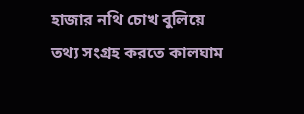হাজার নথি চোখ বুলিয়ে তথ্য সংগ্রহ করতে কালঘাম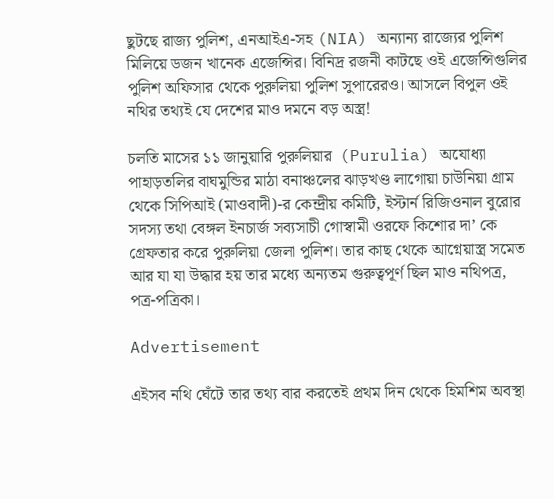ছুটছে রাজ্য পুলিশ, এনআইএ-সহ (NIA) অন্যান্য রাজ্যের পুলিশ মিলিয়ে ডজন খানেক এজেন্সির। বিনিদ্র রজনী কাটছে ওই এজেন্সিগুলির পুলিশ অফিসার থেকে পুরুলিয়া পুলিশ সুপারেরও। আসলে বিপুল ওই নথির তথ্যই যে দেশের মাও দমনে বড় অস্ত্র!

চলতি মাসের ১১ জানুয়ারি পুরুলিয়ার  (Purulia) অযোধ্যা পাহাড়তলির বাঘমুন্ডির মাঠা বনাঞ্চলের ঝাড়খণ্ড লাগোয়া চাউনিয়া গ্রাম থেকে সিপিআই (মাওবাদী)-র কেন্দ্রীয় কমিটি, ইস্টার্ন রিজিওনাল বুরোর সদস্য তথা বেঙ্গল ইনচার্জ সব্যসাচী গোস্বামী ওরফে কিশোর দা’ কে গ্রেফতার করে পুরুলিয়া জেলা পুলিশ। তার কাছ থেকে আগ্নেয়াস্ত্র সমেত আর যা যা উদ্ধার হয় তার মধ্যে অন্যতম গুরুত্বপূর্ণ ছিল মাও নথিপত্র, পত্র-পত্রিকা।

Advertisement

এইসব নথি ঘেঁটে তার তথ্য বার করতেই প্রথম দিন থেকে হিমশিম অবস্থা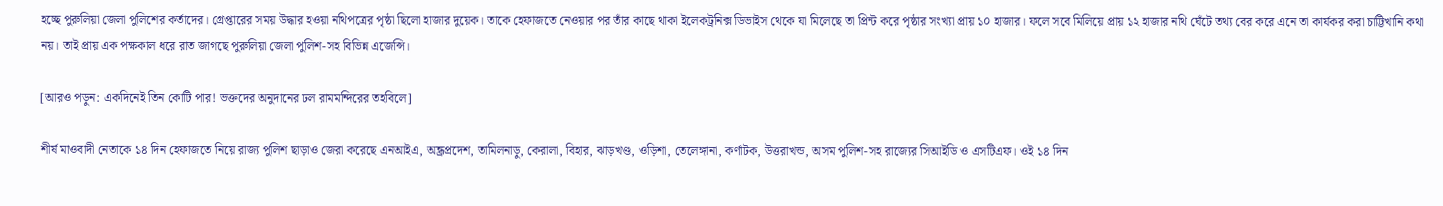হচ্ছে পুরুলিয়া জেলা পুলিশের কর্তাদের। গ্রেপ্তারের সময় উদ্ধার হওয়া নথিপত্রের পৃষ্ঠা ছিলো হাজার দুয়েক। তাকে হেফাজতে নেওয়ার পর তাঁর কাছে থাকা ইলেকট্রনিক্স ডিভাইস থেকে যা মিলেছে তা প্রিন্ট করে পৃষ্ঠার সংখ্যা প্রায় ১০ হাজার। ফলে সবে মিলিয়ে প্রায় ১২ হাজার নথি ঘেঁটে তথ্য বের করে এনে তা কার্যকর করা চাট্টিখানি কথা নয়। তাই প্রায় এক পক্ষকাল ধরে রাত জাগছে পুরুলিয়া জেলা পুলিশ-সহ বিভিন্ন এজেন্সি।

[আরও পড়ুন: একদিনেই তিন কোটি পার! ভক্তদের অনুদানের ঢল রামমন্দিরের তহবিলে]

শীর্ষ মাওবাদী নেতাকে ১৪ দিন হেফাজতে নিয়ে রাজ্য পুলিশ ছাড়াও জেরা করেছে এনআইএ, অন্ধ্রপ্রদেশ, তামিলনাড়ু, কেরালা, বিহার, ঝাড়খণ্ড, ওড়িশা, তেলেঙ্গানা, কর্ণাটক, উত্তরাখন্ড, অসম পুলিশ-সহ রাজ্যের সিআইডি ও এসটিএফ। ওই ১৪ দিন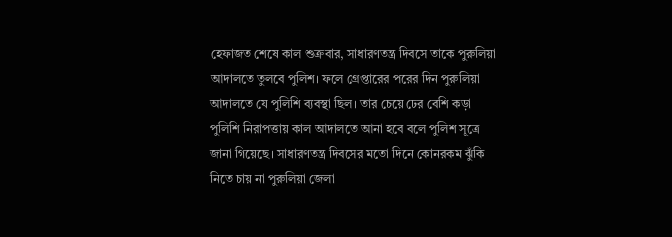হেফাজত শেষে কাল শুক্রবার, সাধারণতন্ত্র দিবসে তাকে পুরুলিয়া আদালতে তুলবে পুলিশ। ফলে গ্রেপ্তারের পরের দিন পুরুলিয়া আদালতে যে পুলিশি ব্যবস্থা ছিল। তার চেয়ে ঢের বেশি কড়া পুলিশি নিরাপত্তায় কাল আদালতে আনা হবে বলে পুলিশ সূত্রে জানা গিয়েছে। সাধারণতন্ত্র দিবসের মতো দিনে কোনরকম ঝুঁকি নিতে চায় না পুরুলিয়া জেলা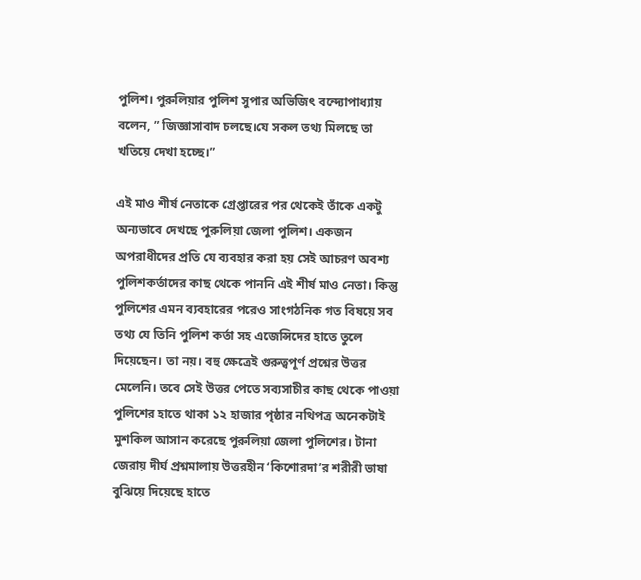পুলিশ। পুরুলিয়ার পুলিশ সুপার অভিজিৎ বন্দ্যোপাধ্যায় বলেন, ” জিজ্ঞাসাবাদ চলছে।যে সকল তথ্য মিলছে তা খতিয়ে দেখা হচ্ছে।”

এই মাও শীর্ষ নেতাকে গ্রেপ্তারের পর থেকেই তাঁকে একটু অন্যভাবে দেখছে পুরুলিয়া জেলা পুলিশ। একজন অপরাধীদের প্রতি যে ব্যবহার করা হয় সেই আচরণ অবশ্য পুলিশকর্তাদের কাছ থেকে পাননি এই শীর্ষ মাও নেতা। কিন্তু পুলিশের এমন ব্যবহারের পরেও সাংগঠনিক গত বিষয়ে সব তথ্য যে তিনি পুলিশ কর্তা সহ এজেন্সিদের হাতে তুলে দিয়েছেন। তা নয়। বহু ক্ষেত্রেই গুরুত্বপূর্ণ প্রশ্নের উত্তর মেলেনি। তবে সেই উত্তর পেতে সব্যসাচীর কাছ থেকে পাওয়া পুলিশের হাতে থাকা ১২ হাজার পৃষ্ঠার নথিপত্র অনেকটাই মুশকিল আসান করেছে পুরুলিয়া জেলা পুলিশের। টানা জেরায় দীর্ঘ প্রশ্নমালায় উত্তরহীন ‘কিশোরদা’র শরীরী ভাষা বুঝিয়ে দিয়েছে হাতে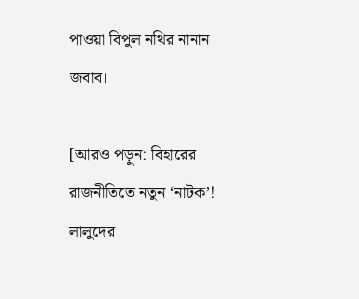পাওয়া বিপুল নথির নানান জবাব।

[আরও পড়ুন: বিহারের রাজনীতিতে নতুন ‘নাটক’! লালুদের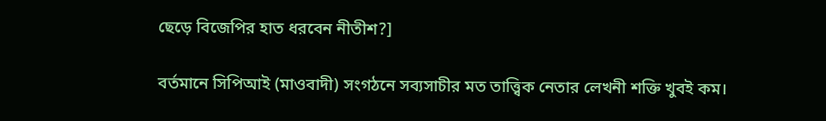ছেড়ে বিজেপির হাত ধরবেন নীতীশ?]

বর্তমানে সিপিআই (মাওবাদী) সংগঠনে সব্যসাচীর মত তাত্ত্বিক নেতার লেখনী শক্তি খুবই কম।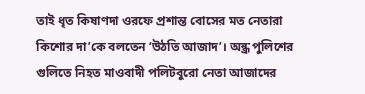তাই ধৃত কিষাণদা ওরফে প্রশান্ত বোসের মত নেতারা কিশোর দা’কে বলতেন ‘উঠতি আজাদ’। অন্ধ্র পুলিশের গুলিতে নিহত মাওবাদী পলিটবুরো নেতা আজাদের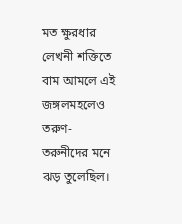মত ক্ষুরধার লেখনী শক্তিতে বাম আমলে এই জঙ্গলমহলেও তরুণ-তরুনীদের মনে ঝড় তুলেছিল।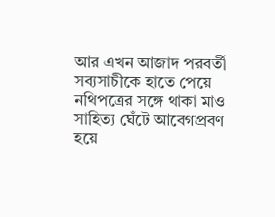আর এখন আজাদ পরবর্তী সব্যসাচীকে হাতে পেয়ে নথিপত্রের সঙ্গে থাকা মাও সাহিত্য ঘেঁটে আবেগপ্রবণ হয়ে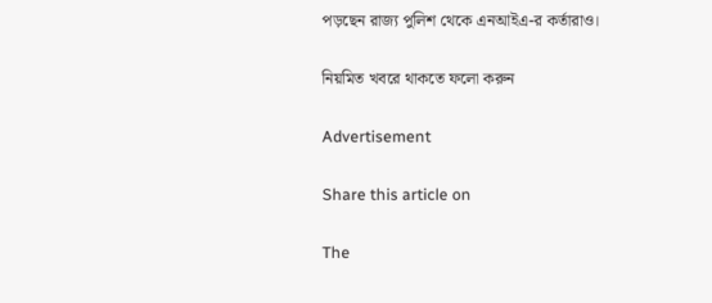পড়ছেন রাজ্য পুলিশ থেকে এনআইএ-র কর্তারাও।

নিয়মিত খবরে থাকতে ফলো করুন

Advertisement

Share this article on

The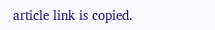article link is copied.